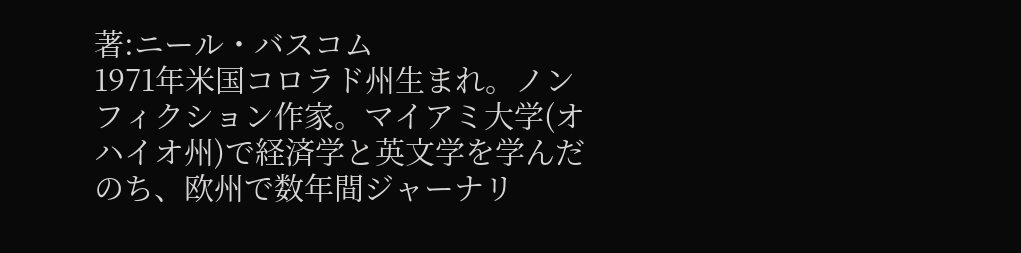著:ニール・バスコム
1971年米国コロラド州生まれ。ノンフィクション作家。マイアミ大学(オハイオ州)で経済学と英文学を学んだのち、欧州で数年間ジャーナリ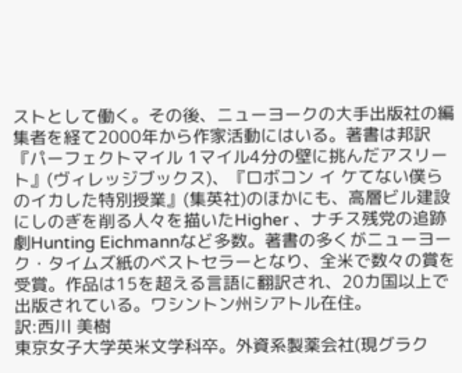ストとして働く。その後、ニューヨークの大手出版社の編集者を経て2000年から作家活動にはいる。著書は邦訳『パーフェクトマイル 1マイル4分の壁に挑んだアスリート』(ヴィレッジブックス)、『ロボコン イ ケてない僕らのイカした特別授業』(集英社)のほかにも、高層ビル建設にしのぎを削る人々を描いたHigher 、ナチス残党の追跡劇Hunting Eichmannなど多数。著書の多くがニューヨーク・タイムズ紙のベストセラーとなり、全米で数々の賞を受賞。作品は15を超える言語に翻訳され、20カ国以上で出版されている。ワシントン州シアトル在住。
訳:西川 美樹
東京女子大学英米文学科卒。外資系製薬会社(現グラク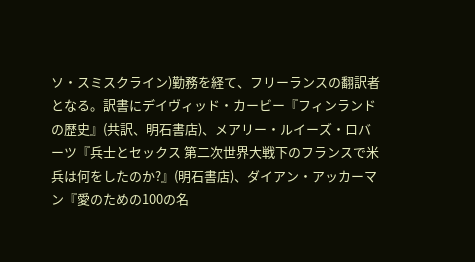ソ・スミスクライン)勤務を経て、フリーランスの翻訳者となる。訳書にデイヴィッド・カービー『フィンランドの歴史』(共訳、明石書店)、メアリー・ルイーズ・ロバーツ『兵士とセックス 第二次世界大戦下のフランスで米兵は何をしたのか?』(明石書店)、ダイアン・アッカーマン『愛のための100の名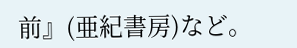前』(亜紀書房)など。